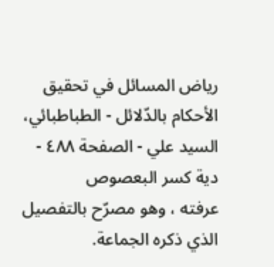رياض المسائل في تحقيق الأحكام بالدّلائل - الطباطبائي، السيد علي - الصفحة ٤٨٨ - دية كسر البعصوص
عرفته ، وهو مصرّح بالتفصيل الذي ذكره الجماعة.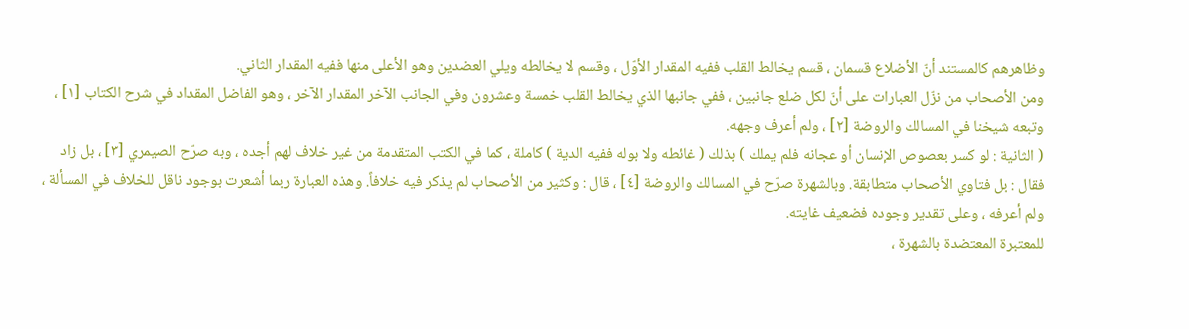وظاهرهم كالمستند أنّ الأضلاع قسمان ، قسم يخالط القلب ففيه المقدار الأوّل ، وقسم لا يخالطه ويلي العضدين وهو الأعلى منها ففيه المقدار الثاني.
ومن الأصحاب من نزّل العبارات على أنّ لكل ضلع جانبين ، ففي جانبها الذي يخالط القلب خمسة وعشرون وفي الجانب الآخر المقدار الآخر ، وهو الفاضل المقداد في شرح الكتاب [١] ، وتبعه شيخنا في المسالك والروضة [٢] ، ولم أعرف وجهه.
( الثانية : لو كسر بعصوص الإنسان أو عجانه فلم يملك ) بذلك ( غائطه ولا بوله ففيه الدية ) كاملة ، كما في الكتب المتقدمة من غير خلاف لهم أجده ، وبه صرّح الصيمري [٣] ، بل زاد فقال : بل فتاوي الأصحاب متطابقة. وبالشهرة صرّح في المسالك والروضة [٤] ، قال : وكثير من الأصحاب لم يذكر فيه خلافاً. وهذه العبارة ربما أشعرت بوجود ناقل للخلاف في المسألة ، ولم أعرفه ، وعلى تقدير وجوده فضعيف غايته.
للمعتبرة المعتضدة بالشهرة ،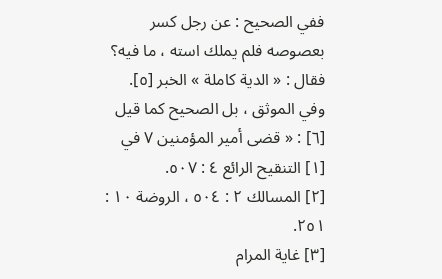ففي الصحيح : عن رجل كسر بعصوصه فلم يملك استه ، ما فيه؟ فقال : « الدية كاملة » الخبر [٥].
وفي الموثق ، بل الصحيح كما قيل [٦] : « قضى أمير المؤمنين ٧ في
[١] التنقيح الرائع ٤ : ٥٠٧.
[٢] المسالك ٢ : ٥٠٤ ، الروضة ١٠ : ٢٥١.
[٣] غاية المرام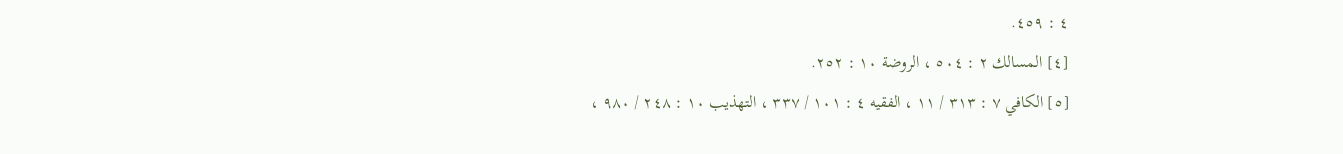٤ : ٤٥٩.
[٤] المسالك ٢ : ٥٠٤ ، الروضة ١٠ : ٢٥٢.
[٥] الكافي ٧ : ٣١٣ / ١١ ، الفقيه ٤ : ١٠١ / ٣٣٧ ، التهذيب ١٠ : ٢٤٨ / ٩٨٠ ،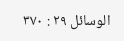الوسائل ٢٩ : ٣٧٠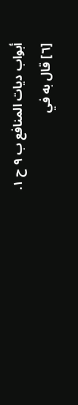أبواب ديات المنافع ب ٩ ح ١.
[٦] قال به في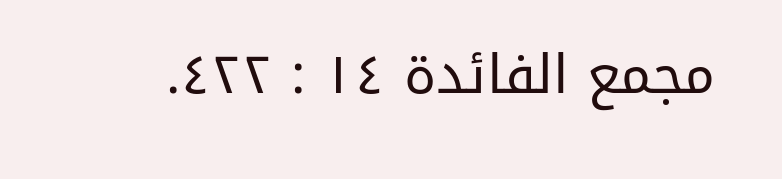مجمع الفائدة ١٤ : ٤٢٢.